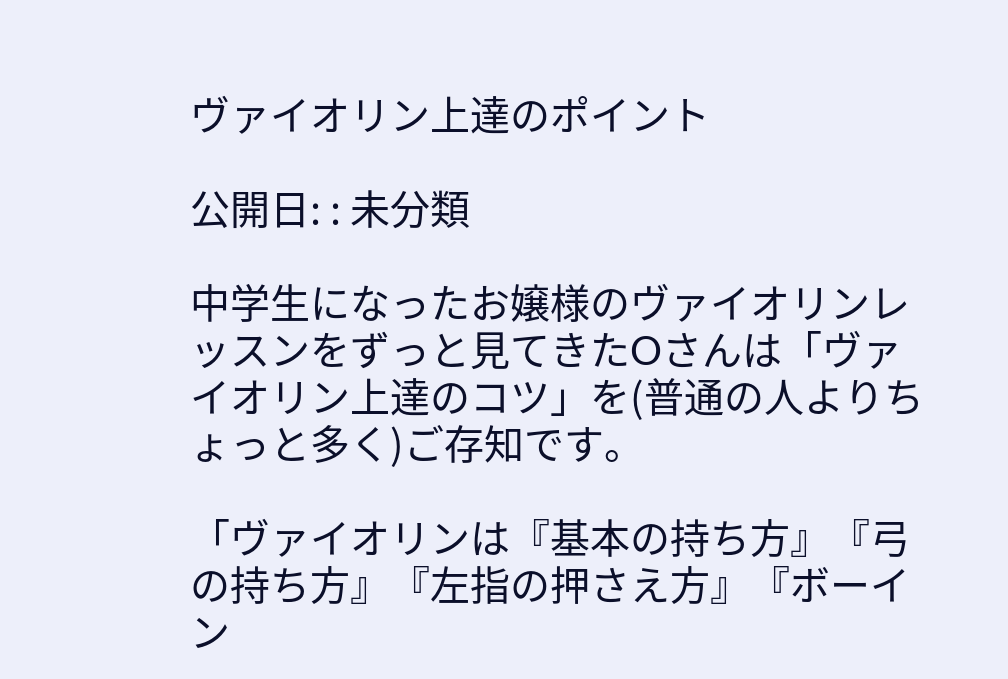ヴァイオリン上達のポイント

公開日: : 未分類

中学生になったお嬢様のヴァイオリンレッスンをずっと見てきたOさんは「ヴァイオリン上達のコツ」を(普通の人よりちょっと多く)ご存知です。

「ヴァイオリンは『基本の持ち方』『弓の持ち方』『左指の押さえ方』『ボーイン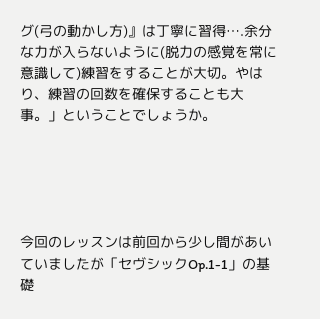グ(弓の動かし方)』は丁寧に習得….余分な力が入らないように(脱力の感覚を常に意識して)練習をすることが大切。やはり、練習の回数を確保することも大事。」ということでしょうか。





今回のレッスンは前回から少し間があいていましたが「セヴシックOp.1-1」の基礎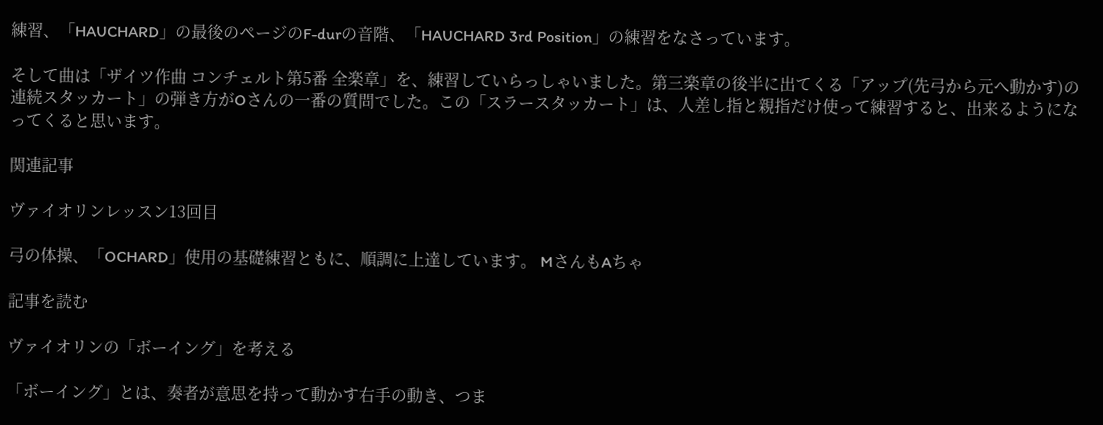練習、「HAUCHARD」の最後のページのF-durの音階、「HAUCHARD 3rd Position」の練習をなさっています。

そして曲は「ザイツ作曲 コンチェルト第5番 全楽章」を、練習していらっしゃいました。第三楽章の後半に出てくる「アップ(先弓から元へ動かす)の連続スタッカート」の弾き方がOさんの一番の質問でした。この「スラースタッカート」は、人差し指と親指だけ使って練習すると、出来るようになってくると思います。

関連記事

ヴァイオリンレッスン13回目

弓の体操、「OCHARD」使用の基礎練習ともに、順調に上達しています。 MさんもAちゃ

記事を読む

ヴァイオリンの「ボーイング」を考える

「ボーイング」とは、奏者が意思を持って動かす右手の動き、つま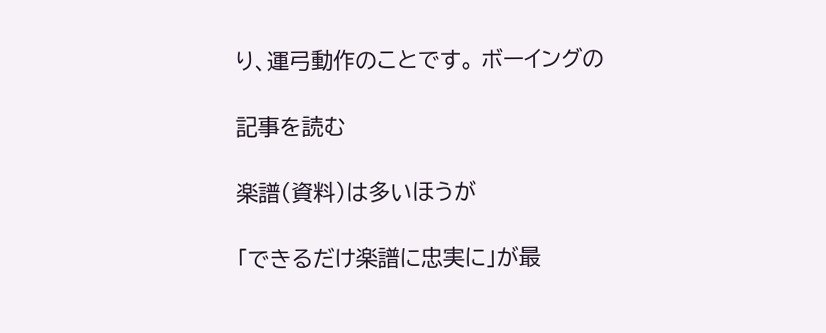り、運弓動作のことです。 ボーイングの

記事を読む

楽譜(資料)は多いほうが

「できるだけ楽譜に忠実に」が最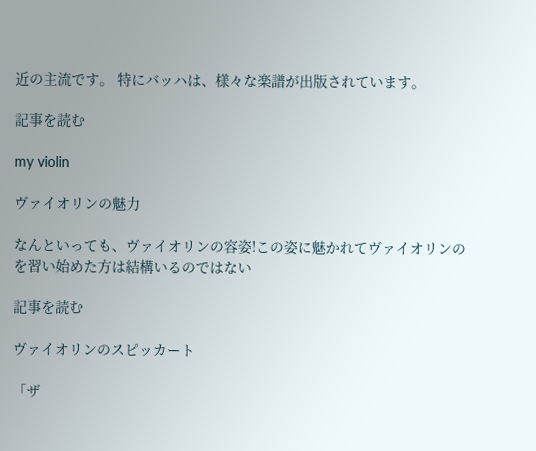近の主流です。 特にバッハは、様々な楽譜が出版されています。

記事を読む

my violin

ヴァイオリンの魅力

なんといっても、ヴァイオリンの容姿!この姿に魅かれてヴァイオリンのを習い始めた方は結構いるのではない

記事を読む

ヴァイオリンのスピッカート

「ザ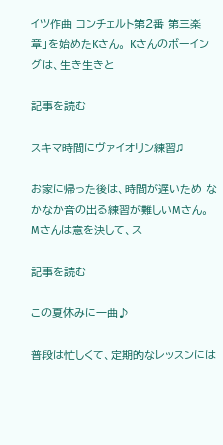イツ作曲 コンチェルト第2番 第三楽章」を始めたKさん。 Kさんのボーイングは、生き生きと

記事を読む

スキマ時間にヴァイオリン練習♫

お家に帰った後は、時間が遅いため なかなか音の出る練習が難しいMさん。 Mさんは意を決して、ス

記事を読む

この夏休みに一曲♪

普段は忙しくて、定期的なレッスンには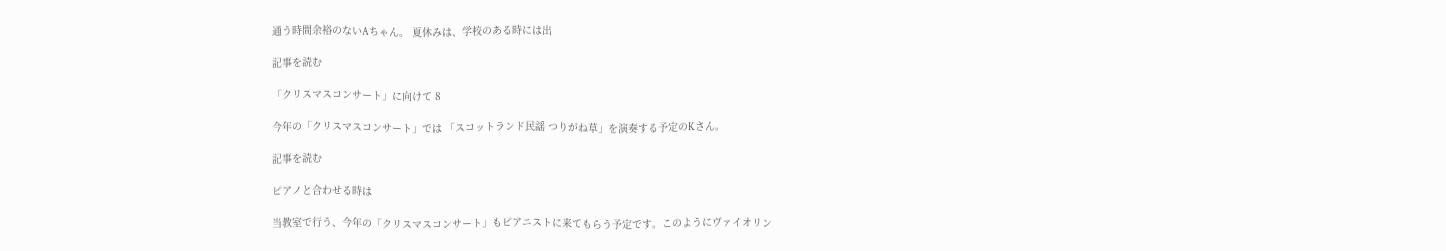通う時間余裕のないAちゃん。 夏休みは、学校のある時には出

記事を読む

「クリスマスコンサート」に向けて 8

今年の「クリスマスコンサート」では 「スコットランド民謡 つりがね草」を演奏する予定のKさん。

記事を読む

ピアノと合わせる時は

当教室で行う、今年の「クリスマスコンサート」もピアニストに来てもらう予定です。このようにヴァイオリン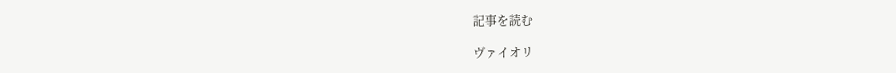記事を読む

ヴァイオリ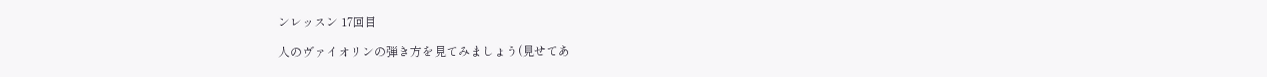ンレッスン 17回目

人のヴァイオリンの弾き方を見てみましょう(見せてあ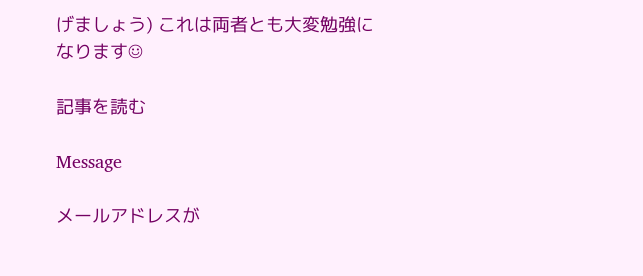げましょう) これは両者とも大変勉強になります☺

記事を読む

Message

メールアドレスが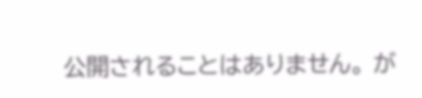公開されることはありません。 が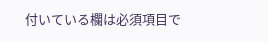付いている欄は必須項目で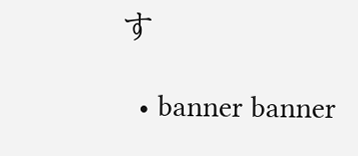す

  • banner banner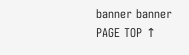banner banner
PAGE TOP ↑